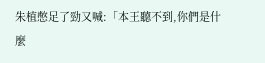朱植憋足了勁又喊:「本王聽不到,你們是什麼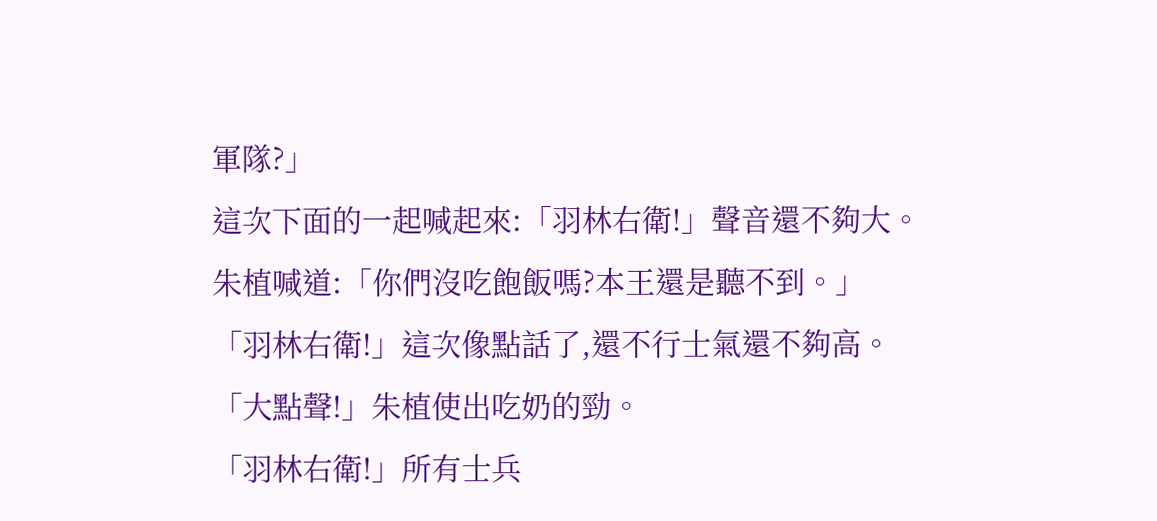軍隊?」
這次下面的一起喊起來:「羽林右衛!」聲音還不夠大。
朱植喊道:「你們沒吃飽飯嗎?本王還是聽不到。」
「羽林右衛!」這次像點話了,還不行士氣還不夠高。
「大點聲!」朱植使出吃奶的勁。
「羽林右衛!」所有士兵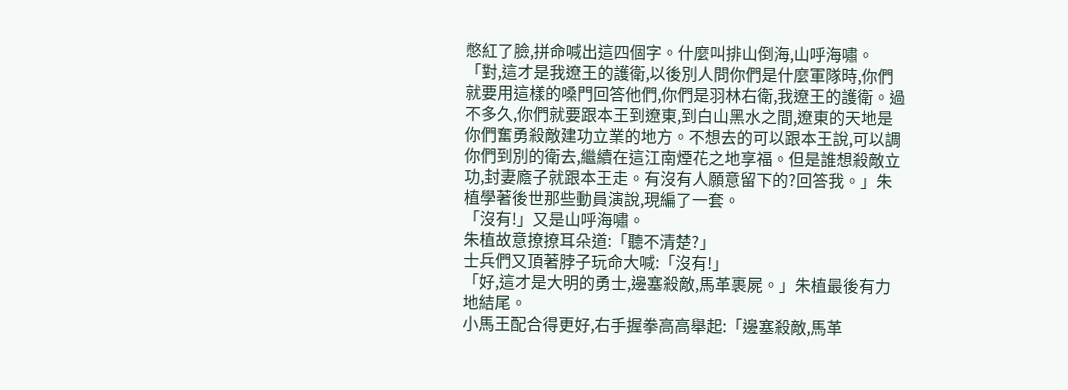憋紅了臉,拼命喊出這四個字。什麼叫排山倒海,山呼海嘯。
「對,這才是我遼王的護衛,以後別人問你們是什麼軍隊時,你們就要用這樣的嗓門回答他們,你們是羽林右衛,我遼王的護衛。過不多久,你們就要跟本王到遼東,到白山黑水之間,遼東的天地是你們奮勇殺敵建功立業的地方。不想去的可以跟本王說,可以調你們到別的衛去,繼續在這江南煙花之地享福。但是誰想殺敵立功,封妻廕子就跟本王走。有沒有人願意留下的?回答我。」朱植學著後世那些動員演說,現編了一套。
「沒有!」又是山呼海嘯。
朱植故意撩撩耳朵道:「聽不清楚?」
士兵們又頂著脖子玩命大喊:「沒有!」
「好,這才是大明的勇士,邊塞殺敵,馬革裹屍。」朱植最後有力地結尾。
小馬王配合得更好,右手握拳高高舉起:「邊塞殺敵,馬革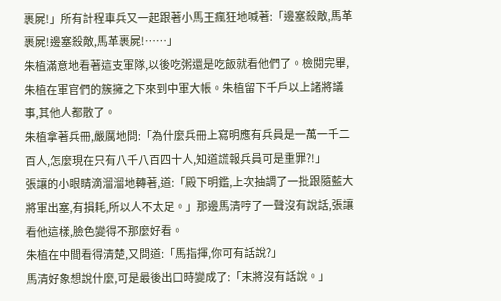裹屍!」所有計程車兵又一起跟著小馬王瘋狂地喊著:「邊塞殺敵,馬革裹屍!邊塞殺敵,馬革裹屍!……」
朱植滿意地看著這支軍隊,以後吃粥還是吃飯就看他們了。檢閱完畢,朱植在軍官們的簇擁之下來到中軍大帳。朱植留下千戶以上諸將議事,其他人都散了。
朱植拿著兵冊,嚴厲地問:「為什麼兵冊上寫明應有兵員是一萬一千二百人,怎麼現在只有八千八百四十人,知道謊報兵員可是重罪?!」
張讓的小眼睛滴溜溜地轉著,道:「殿下明鑑,上次抽調了一批跟隨藍大將軍出塞,有損耗,所以人不太足。」那邊馬清哼了一聲沒有說話,張讓看他這樣,臉色變得不那麼好看。
朱植在中間看得清楚,又問道:「馬指揮,你可有話說?」
馬清好象想說什麼,可是最後出口時變成了:「末將沒有話說。」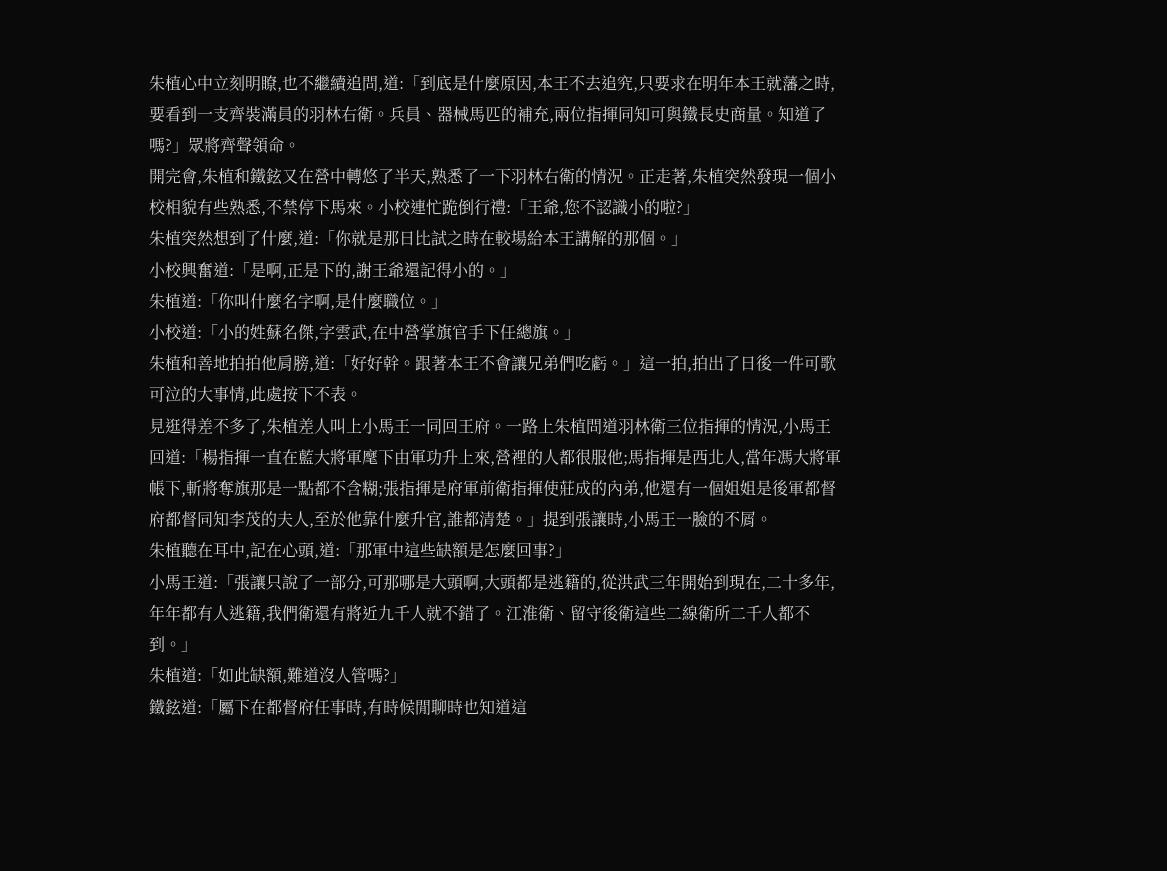朱植心中立刻明瞭,也不繼續追問,道:「到底是什麼原因,本王不去追究,只要求在明年本王就藩之時,要看到一支齊裝滿員的羽林右衛。兵員、器械馬匹的補充,兩位指揮同知可與鐵長史商量。知道了嗎?」眾將齊聲領命。
開完會,朱植和鐵鉉又在營中轉悠了半天,熟悉了一下羽林右衛的情況。正走著,朱植突然發現一個小校相貌有些熟悉,不禁停下馬來。小校連忙跪倒行禮:「王爺,您不認識小的啦?」
朱植突然想到了什麼,道:「你就是那日比試之時在較場給本王講解的那個。」
小校興奮道:「是啊,正是下的,謝王爺還記得小的。」
朱植道:「你叫什麼名字啊,是什麼職位。」
小校道:「小的姓蘇名傑,字雲武,在中營掌旗官手下任總旗。」
朱植和善地拍拍他肩膀,道:「好好幹。跟著本王不會讓兄弟們吃虧。」這一拍,拍出了日後一件可歌可泣的大事情,此處按下不表。
見逛得差不多了,朱植差人叫上小馬王一同回王府。一路上朱植問道羽林衛三位指揮的情況,小馬王回道:「楊指揮一直在藍大將軍麾下由軍功升上來,營裡的人都很服他;馬指揮是西北人,當年馮大將軍帳下,斬將奪旗那是一點都不含糊;張指揮是府軍前衛指揮使莊成的內弟,他還有一個姐姐是後軍都督府都督同知李茂的夫人,至於他靠什麼升官,誰都清楚。」提到張讓時,小馬王一臉的不屑。
朱植聽在耳中,記在心頭,道:「那軍中這些缺額是怎麼回事?」
小馬王道:「張讓只說了一部分,可那哪是大頭啊,大頭都是逃籍的,從洪武三年開始到現在,二十多年,年年都有人逃籍,我們衛還有將近九千人就不錯了。江淮衛、留守後衛這些二線衛所二千人都不到。」
朱植道:「如此缺額,難道沒人管嗎?」
鐵鉉道:「屬下在都督府任事時,有時候閒聊時也知道這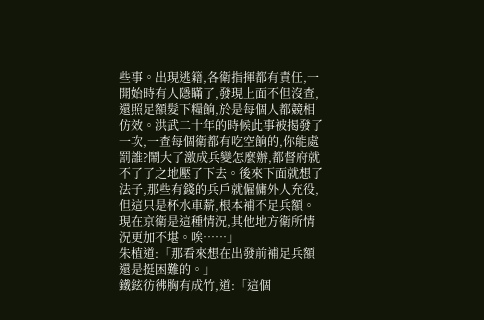些事。出現逃籍,各衛指揮都有責任,一開始時有人隱瞞了,發現上面不但沒查,還照足額髮下糧餉,於是每個人都競相仿效。洪武二十年的時候此事被揭發了一次,一查每個衛都有吃空餉的,你能處罰誰?鬧大了激成兵變怎麼辦,都督府就不了了之地壓了下去。後來下面就想了法子,那些有錢的兵戶就僱傭外人充役,但這只是杯水車薪,根本補不足兵額。現在京衛是這種情況,其他地方衛所情況更加不堪。唉……」
朱植道:「那看來想在出發前補足兵額還是挺困難的。」
鐵鉉彷彿胸有成竹,道:「這個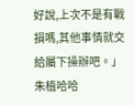好說,上次不是有戰損嗎,其他事情就交給屬下操辦吧。」
朱植哈哈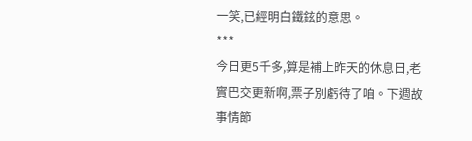一笑,已經明白鐵鉉的意思。
***
今日更5千多,算是補上昨天的休息日,老實巴交更新啊,票子別虧待了咱。下週故事情節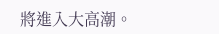將進入大高潮。